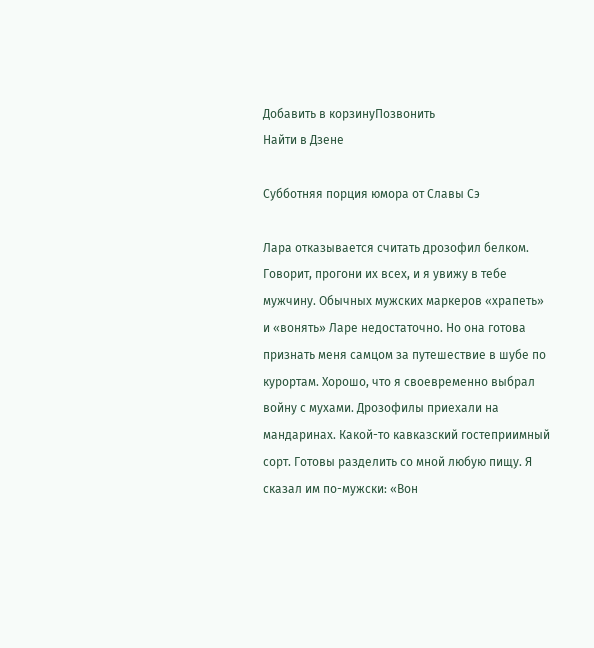Добавить в корзинуПозвонить
Найти в Дзене

Субботняя порция юмора от Славы Сэ

Лара отказывается считать дрозофил белком. Говорит, прогони их всех, и я увижу в тебе мужчину. Обычных мужских маркеров «храпеть» и «вонять» Ларе недостаточно. Но она готова признать меня самцом за путешествие в шубе по курортам. Хорошо, что я своевременно выбрал войну с мухами. Дрозофилы приехали на мандаринах. Какой-то кавказский гостеприимный сорт. Готовы разделить со мной любую пищу. Я сказал им по-мужски: «Вон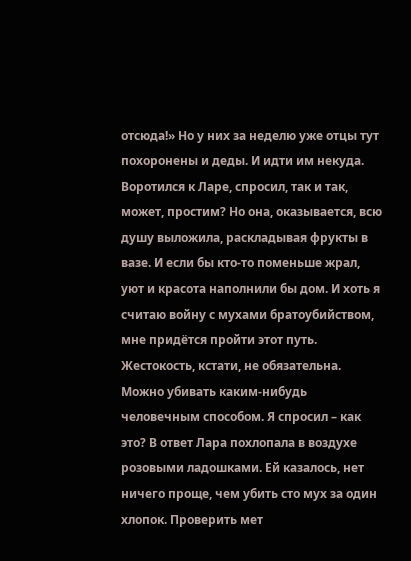отсюда!» Но у них за неделю уже отцы тут похоронены и деды. И идти им некуда. Воротился к Ларе, спросил, так и так, может, простим? Но она, оказывается, всю душу выложила, раскладывая фрукты в вазе. И если бы кто-то поменьше жрал, уют и красота наполнили бы дом. И хоть я считаю войну с мухами братоубийством, мне придётся пройти этот путь. Жестокость, кстати, не обязательна. Можно убивать каким-нибудь человечным способом. Я спросил – как это? В ответ Лара похлопала в воздухе розовыми ладошками. Ей казалось, нет ничего проще, чем убить сто мух за один хлопок. Проверить мет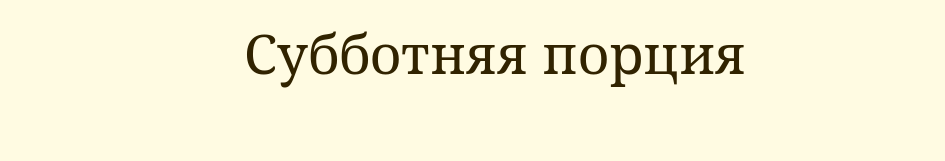Субботняя порция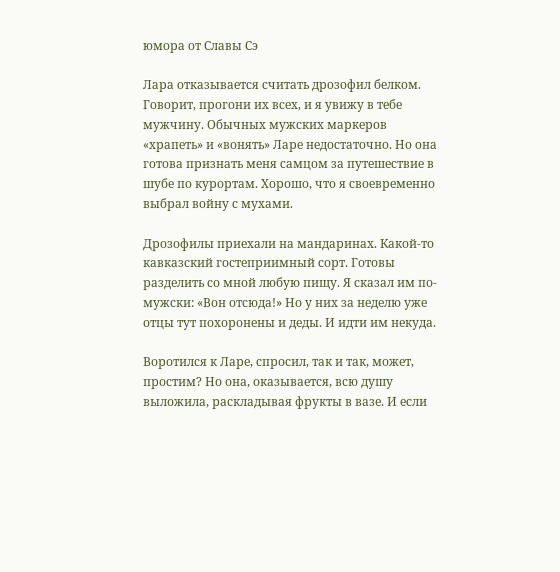юмора от Славы Сэ

Лара отказывается считать дрозофил белком. Говорит, прогони их всех, и я увижу в тебе мужчину. Обычных мужских маркеров «храпеть» и «вонять» Ларе недостаточно. Но она готова признать меня самцом за путешествие в шубе по курортам. Хорошо, что я своевременно выбрал войну с мухами.

Дрозофилы приехали на мандаринах. Какой-то кавказский гостеприимный сорт. Готовы разделить со мной любую пищу. Я сказал им по-мужски: «Вон отсюда!» Но у них за неделю уже отцы тут похоронены и деды. И идти им некуда.

Воротился к Ларе, спросил, так и так, может, простим? Но она, оказывается, всю душу выложила, раскладывая фрукты в вазе. И если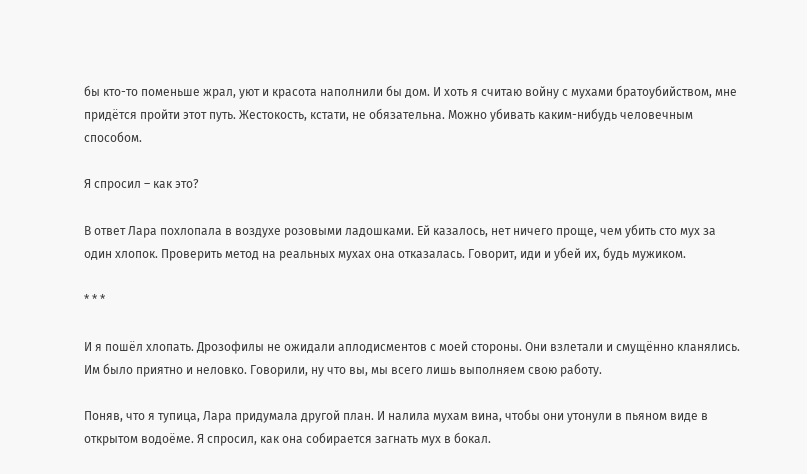бы кто-то поменьше жрал, уют и красота наполнили бы дом. И хоть я считаю войну с мухами братоубийством, мне придётся пройти этот путь. Жестокость, кстати, не обязательна. Можно убивать каким-нибудь человечным способом.

Я спросил – как это?

В ответ Лара похлопала в воздухе розовыми ладошками. Ей казалось, нет ничего проще, чем убить сто мух за один хлопок. Проверить метод на реальных мухах она отказалась. Говорит, иди и убей их, будь мужиком.

* * *

И я пошёл хлопать. Дрозофилы не ожидали аплодисментов с моей стороны. Они взлетали и смущённо кланялись. Им было приятно и неловко. Говорили, ну что вы, мы всего лишь выполняем свою работу.

Поняв, что я тупица, Лара придумала другой план. И налила мухам вина, чтобы они утонули в пьяном виде в открытом водоёме. Я спросил, как она собирается загнать мух в бокал.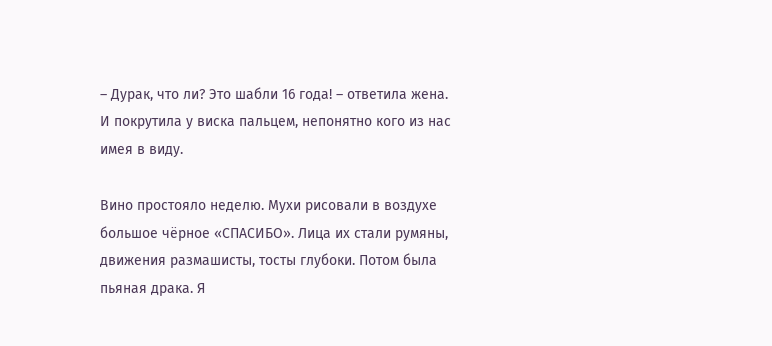– Дурак, что ли? Это шабли 16 года! – ответила жена. И покрутила у виска пальцем, непонятно кого из нас имея в виду.

Вино простояло неделю. Мухи рисовали в воздухе большое чёрное «СПАСИБО». Лица их стали румяны, движения размашисты, тосты глубоки. Потом была пьяная драка. Я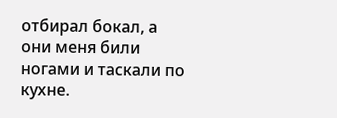отбирал бокал, а они меня били ногами и таскали по кухне.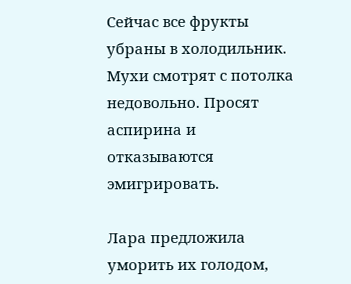Сейчас все фрукты убраны в холодильник. Мухи смотрят с потолка недовольно. Просят аспирина и отказываются эмигрировать.

Лара предложила уморить их голодом,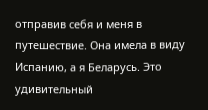отправив себя и меня в путешествие. Она имела в виду Испанию, а я Беларусь. Это удивительный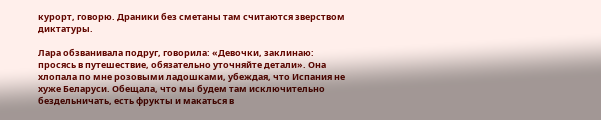курорт, говорю. Драники без сметаны там считаются зверством диктатуры.

Лара обзванивала подруг, говорила: «Девочки, заклинаю: просясь в путешествие, обязательно уточняйте детали». Она хлопала по мне розовыми ладошками, убеждая, что Испания не хуже Беларуси. Обещала, что мы будем там исключительно бездельничать, есть фрукты и макаться в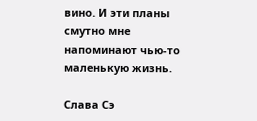вино. И эти планы смутно мне напоминают чью-то маленькую жизнь.

Слава Сэ